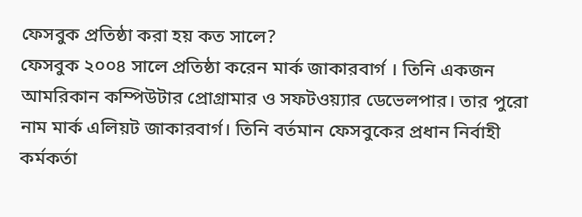ফেসবুক প্রতিষ্ঠা করা হয় কত সালে?
ফেসবুক ২০০৪ সালে প্রতিষ্ঠা করেন মার্ক জাকারবার্গ । তিনি একজন আমরিকান কম্পিউটার প্রোগ্রামার ও সফটওয়্যার ডেভেলপার। তার পুরো নাম মার্ক এলিয়ট জাকারবার্গ। তিনি বর্তমান ফেসবুকের প্রধান নির্বাহী কর্মকর্তা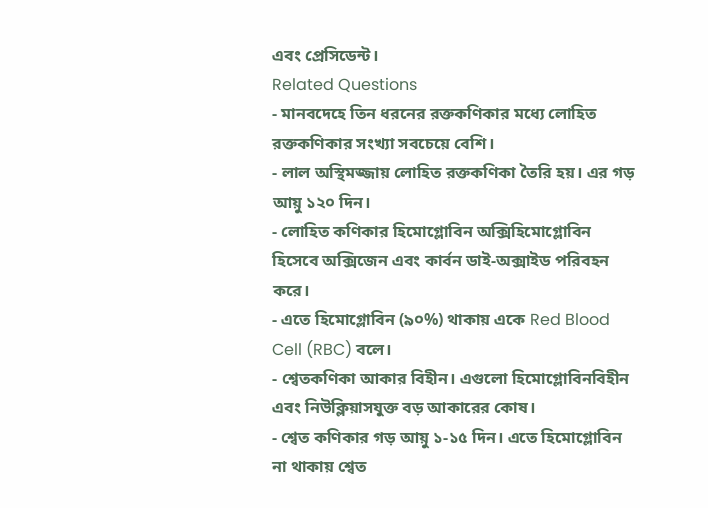এবং প্রেসিডেন্ট।
Related Questions
- মানবদেহে তিন ধরনের রক্তকণিকার মধ্যে লোহিত রক্তকণিকার সংখ্যা সবচেয়ে বেশি।
- লাল অস্থিমজ্জায় লোহিত রক্তকণিকা তৈরি হয়। এর গড় আয়ু ১২০ দিন।
- লোহিত কণিকার হিমোগ্লোবিন অক্সিহিমোগ্লোবিন হিসেবে অক্সিজেন এবং কার্বন ডাই-অক্সাইড পরিবহন করে।
- এতে হিমোগ্লোবিন (৯০%) থাকায় একে Red Blood Cell (RBC) বলে।
- শ্বেতকণিকা আকার বিহীন। এগুলো হিমোগ্লোবিনবিহীন এবং নিউক্লিয়াসযুক্ত বড় আকারের কোষ।
- শ্বেত কণিকার গড় আয়ু ১-১৫ দিন। এতে হিমোগ্লোবিন না থাকায় শ্বেত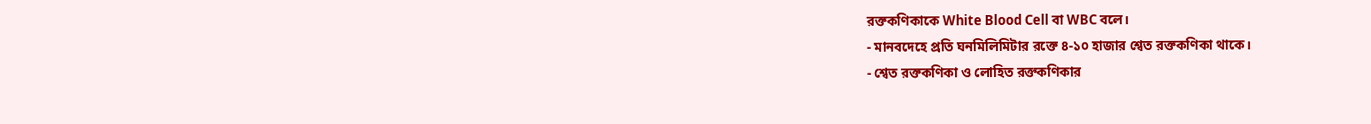রক্তকণিকাকে White Blood Cell বা WBC বলে।
- মানবদেহে প্রতি ঘনমিলিমিটার রক্তে ৪-১০ হাজার শ্বেত রক্তকণিকা থাকে।
- শ্বেত রক্তকণিকা ও লোহিত রক্তকণিকার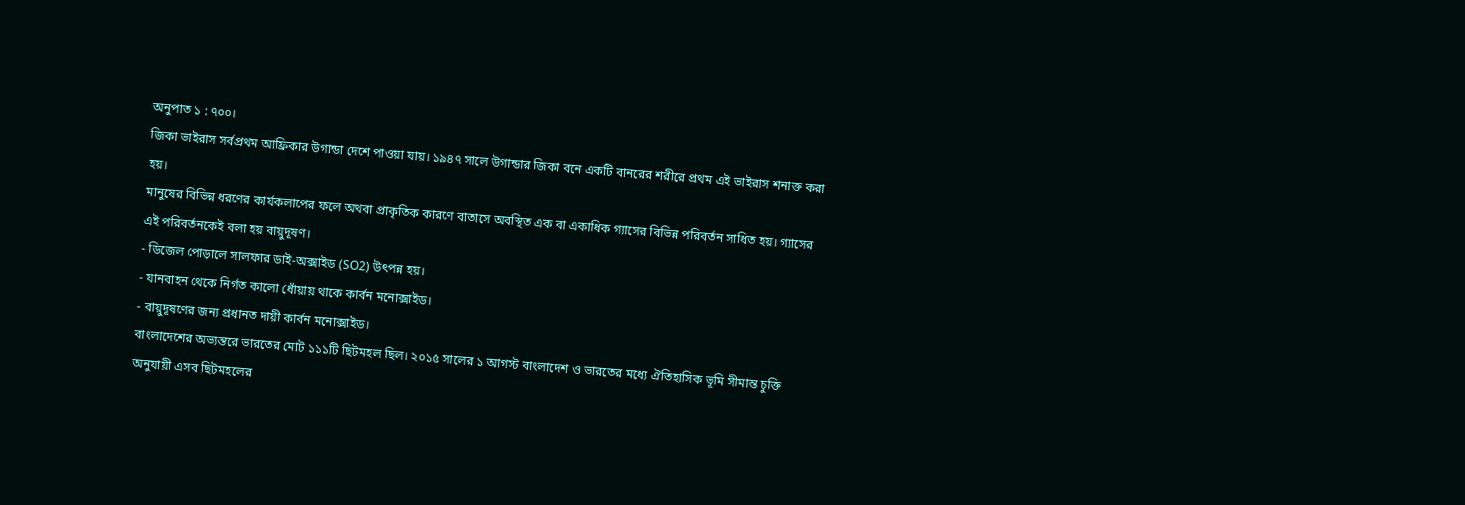অনুপাত ১ : ৭০০।
জিকা ভাইরাস সর্বপ্রথম আফ্রিকার উগান্ডা দেশে পাওয়া যায়। ১৯৪৭ সালে উগান্ডার জিকা বনে একটি বানরের শরীরে প্রথম এই ভাইরাস শনাক্ত করা হয়।
মানুষের বিভিন্ন ধরণের কার্যকলাপের ফলে অথবা প্রাকৃতিক কারণে বাতাসে অবস্থিত এক বা একাধিক গ্যাসের বিভিন্ন পরিবর্তন সাধিত হয়। গ্যাসের এই পরিবর্তনকেই বলা হয় বায়ুদূষণ।
- ডিজেল পোড়ালে সালফার ডাই-অক্সাইড (SO2) উৎপন্ন হয়।
- যানবাহন থেকে নির্গত কালো ধোঁয়ায় থাকে কার্বন মনোক্সাইড।
- বায়ুদূষণের জন্য প্রধানত দায়ী কার্বন মনোক্সাইড।
বাংলাদেশের অভ্যন্তরে ভারতের মোট ১১১টি ছিটমহল ছিল। ২০১৫ সালের ১ আগস্ট বাংলাদেশ ও ভারতের মধ্যে ঐতিহাসিক ভূমি সীমান্ত চুক্তি অনুযায়ী এসব ছিটমহলের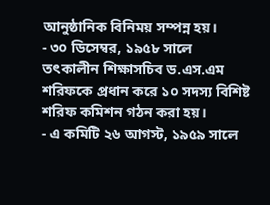আনুষ্ঠানিক বিনিময় সম্পন্ন হয়।
- ৩০ ডিসেম্বর, ১৯৫৮ সালে তৎকালীন শিক্ষাসচিব ড.এস.এম শরিফকে প্রধান করে ১০ সদস্য বিশিষ্ট শরিফ কমিশন গঠন করা হয়।
- এ কমিটি ২৬ আগস্ট, ১৯৫৯ সালে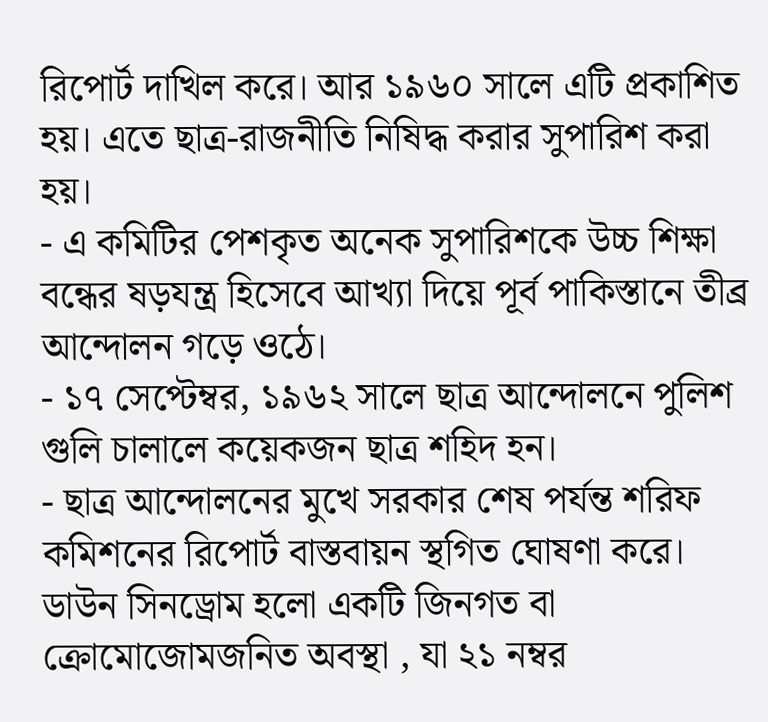রিপোর্ট দাখিল করে। আর ১৯৬০ সালে এটি প্রকাশিত হয়। এতে ছাত্র-রাজনীতি নিষিদ্ধ করার সুপারিশ করা হয়।
- এ কমিটির পেশকৃত অনেক সুপারিশকে উচ্চ শিক্ষা বন্ধের ষড়যন্ত্র হিসেবে আখ্যা দিয়ে পূর্ব পাকিস্তানে তীব্র আন্দোলন গড়ে ওঠে।
- ১৭ সেপ্টেম্বর, ১৯৬২ সালে ছাত্র আন্দোলনে পুলিশ গুলি চালালে কয়েকজন ছাত্র শহিদ হন।
- ছাত্র আন্দোলনের মুখে সরকার শেষ পর্যন্ত শরিফ কমিশনের রিপোর্ট বাস্তবায়ন স্থগিত ঘোষণা করে।
ডাউন সিনড্রোম হলো একটি জিনগত বা ক্রোমোজোমজনিত অবস্থা , যা ২১ নম্বর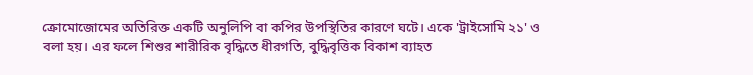ক্রোমোজোমের অতিরিক্ত একটি অনুলিপি বা কপির উপস্থিতির কারণে ঘটে। একে 'ট্রাইসোমি ২১' ও বলা হয়। এর ফলে শিশুর শারীরিক বৃদ্ধিতে ধীরগতি, বুদ্ধিবৃত্তিক বিকাশ ব্যাহত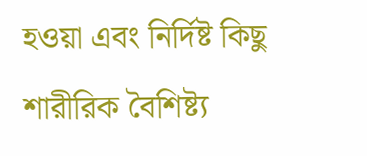হওয়া এবং নির্দিষ্ট কিছু শারীরিক বৈশিষ্ট্য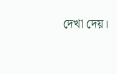দেখা দেয়।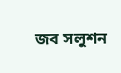জব সলুশন